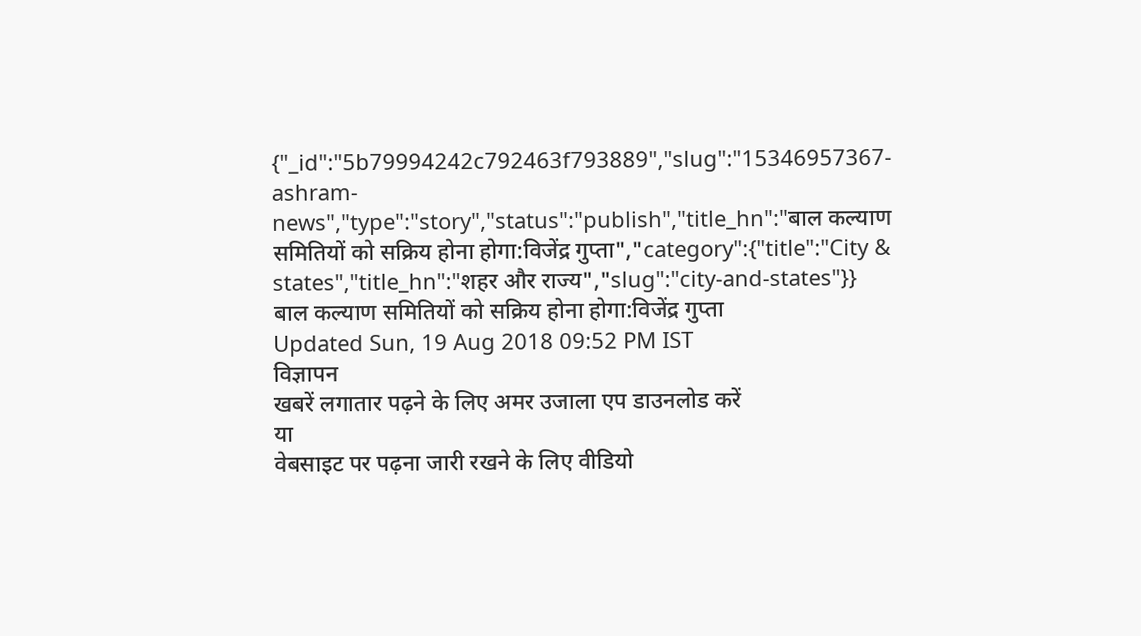{"_id":"5b79994242c792463f793889","slug":"15346957367-ashram-news","type":"story","status":"publish","title_hn":"बाल कल्याण समितियों को सक्रिय होना होगा:विजेंद्र गुप्ता","category":{"title":"City & states","title_hn":"शहर और राज्य","slug":"city-and-states"}}
बाल कल्याण समितियों को सक्रिय होना होगा:विजेंद्र गुप्ता
Updated Sun, 19 Aug 2018 09:52 PM IST
विज्ञापन
खबरें लगातार पढ़ने के लिए अमर उजाला एप डाउनलोड करें
या
वेबसाइट पर पढ़ना जारी रखने के लिए वीडियो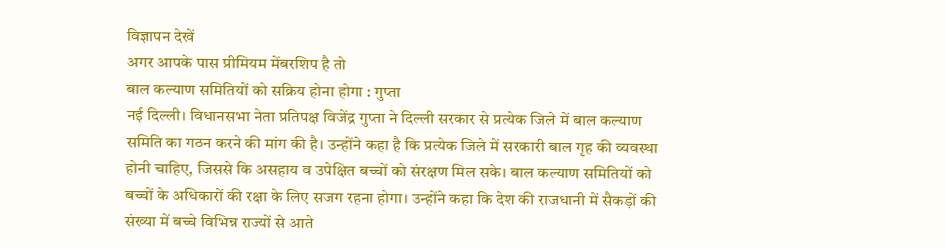विज्ञापन देखें
अगर आपके पास प्रीमियम मेंबरशिप है तो
बाल कल्याण समितियों को सक्रिय होना होगा : गुप्ता
नई दिल्ली। विधानसभा नेता प्रतिपक्ष विजेंद्र गुप्ता ने दिल्ली सरकार से प्रत्येक जिले में बाल कल्याण समिति का गठन करने की मांग की है। उन्होंने कहा है कि प्रत्येक जिले में सरकारी बाल गृह की व्यवस्था होनी चाहिए, जिससे कि असहाय व उपेक्षित बच्चों को संरक्षण मिल सके। बाल कल्याण समितियों को बच्चों के अधिकारों की रक्षा के लिए सजग रहना होगा। उन्होंने कहा कि देश की राजधानी में सैकड़ों की संख्या में बच्चे विभिन्न राज्यों से आते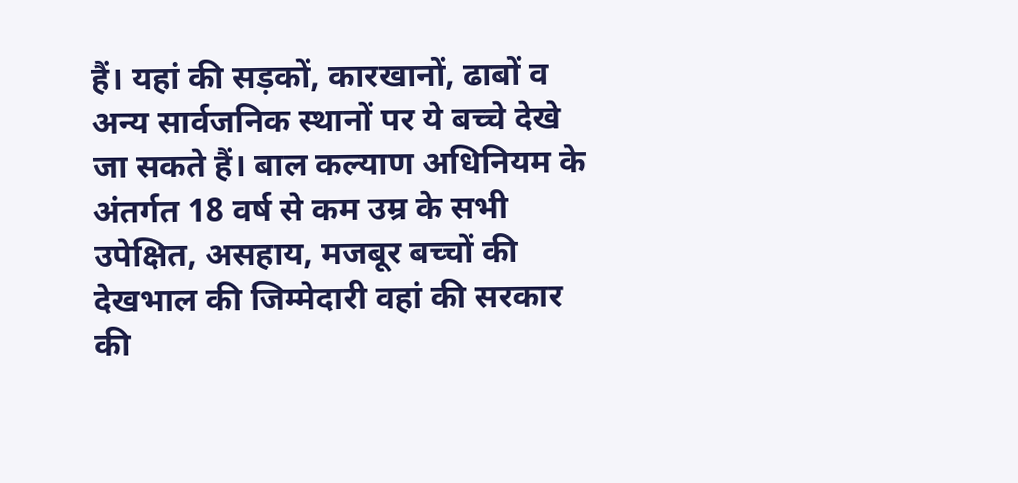हैं। यहां की सड़कों, कारखानों, ढाबों व अन्य सार्वजनिक स्थानों पर ये बच्चे देखे जा सकते हैं। बाल कल्याण अधिनियम के अंतर्गत 18 वर्ष से कम उम्र के सभी उपेक्षित, असहाय, मजबूर बच्चों की देखभाल की जिम्मेदारी वहां की सरकार की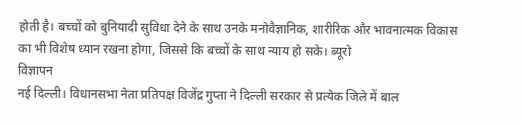होती है। बच्चों को बुनियादी सुविधा देने के साथ उनके मनोवैज्ञानिक, शारीरिक और भावनात्मक विकास का भी विशेष ध्यान रखना होगा, जिससे कि बच्चों के साथ न्याय हो सके। ब्यूरो
विज्ञापन
नई दिल्ली। विधानसभा नेता प्रतिपक्ष विजेंद्र गुप्ता ने दिल्ली सरकार से प्रत्येक जिले में बाल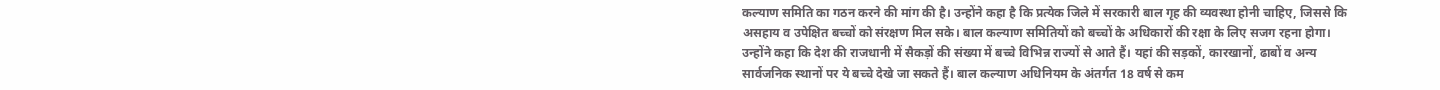कल्याण समिति का गठन करने की मांग की है। उन्होंने कहा है कि प्रत्येक जिले में सरकारी बाल गृह की व्यवस्था होनी चाहिए, जिससे कि असहाय व उपेक्षित बच्चों को संरक्षण मिल सके। बाल कल्याण समितियों को बच्चों के अधिकारों की रक्षा के लिए सजग रहना होगा। उन्होंने कहा कि देश की राजधानी में सैकड़ों की संख्या में बच्चे विभिन्न राज्यों से आते हैं। यहां की सड़कों, कारखानों, ढाबों व अन्य सार्वजनिक स्थानों पर ये बच्चे देखे जा सकते हैं। बाल कल्याण अधिनियम के अंतर्गत 18 वर्ष से कम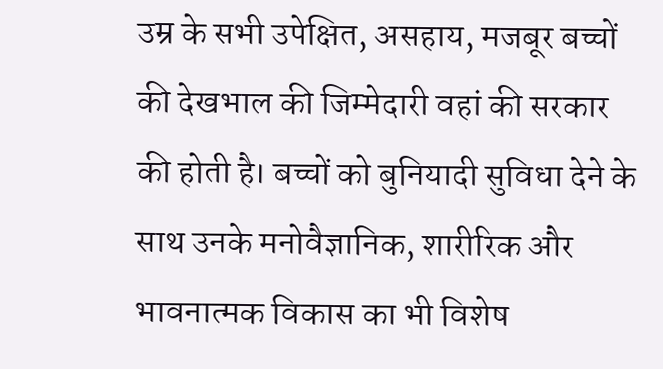उम्र के सभी उपेक्षित, असहाय, मजबूर बच्चों की देखभाल की जिम्मेदारी वहां की सरकार की होती है। बच्चों को बुनियादी सुविधा देने के साथ उनके मनोवैज्ञानिक, शारीरिक और भावनात्मक विकास का भी विशेष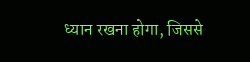ध्यान रखना होगा, जिससे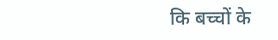कि बच्चों के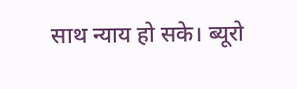साथ न्याय हो सके। ब्यूरो